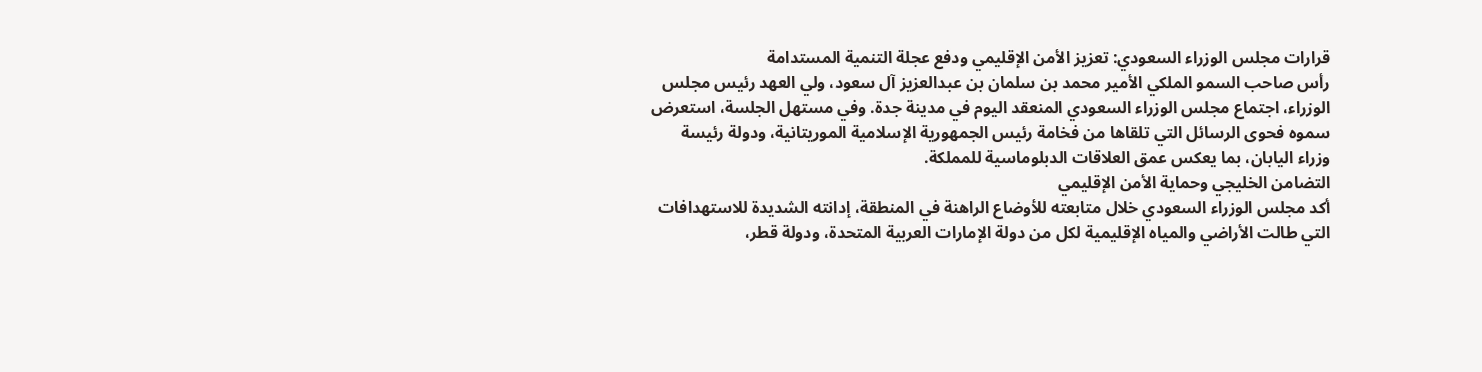قرارات مجلس الوزراء السعودي: تعزيز الأمن الإقليمي ودفع عجلة التنمية المستدامة
رأس صاحب السمو الملكي الأمير محمد بن سلمان بن عبدالعزيز آل سعود، ولي العهد رئيس مجلس الوزراء، اجتماع مجلس الوزراء السعودي المنعقد اليوم في مدينة جدة. وفي مستهل الجلسة، استعرض سموه فحوى الرسائل التي تلقاها من فخامة رئيس الجمهورية الإسلامية الموريتانية، ودولة رئيسة وزراء اليابان، بما يعكس عمق العلاقات الدبلوماسية للمملكة.
التضامن الخليجي وحماية الأمن الإقليمي
أكد مجلس الوزراء السعودي خلال متابعته للأوضاع الراهنة في المنطقة، إدانته الشديدة للاستهدافات التي طالت الأراضي والمياه الإقليمية لكل من دولة الإمارات العربية المتحدة، ودولة قطر،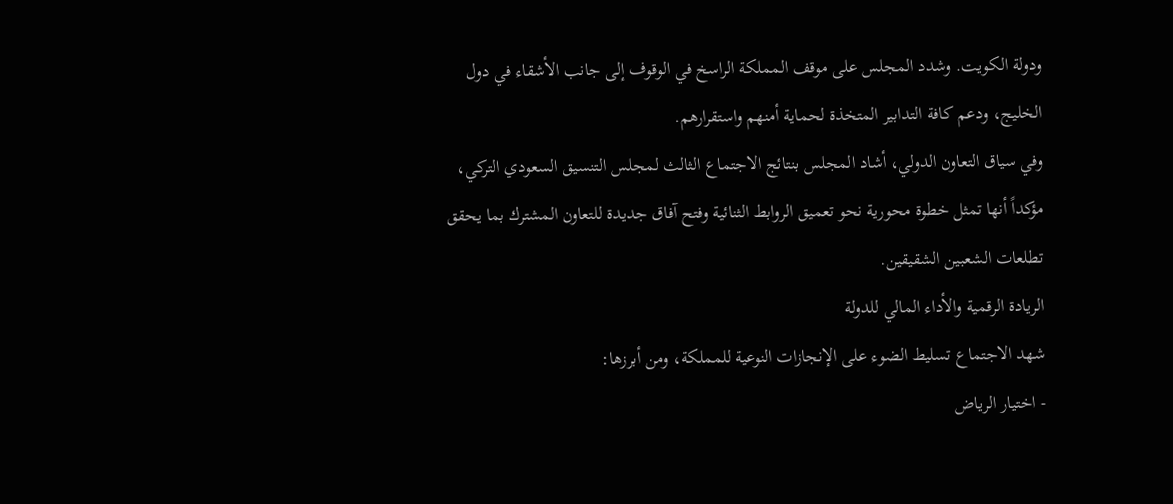ودولة الكويت. وشدد المجلس على موقف المملكة الراسخ في الوقوف إلى جانب الأشقاء في دول الخليج، ودعم كافة التدابير المتخذة لحماية أمنهم واستقرارهم.
وفي سياق التعاون الدولي، أشاد المجلس بنتائج الاجتماع الثالث لمجلس التنسيق السعودي التركي، مؤكداً أنها تمثل خطوة محورية نحو تعميق الروابط الثنائية وفتح آفاق جديدة للتعاون المشترك بما يحقق تطلعات الشعبين الشقيقين.
الريادة الرقمية والأداء المالي للدولة
شهد الاجتماع تسليط الضوء على الإنجازات النوعية للمملكة، ومن أبرزها:
- اختيار الرياض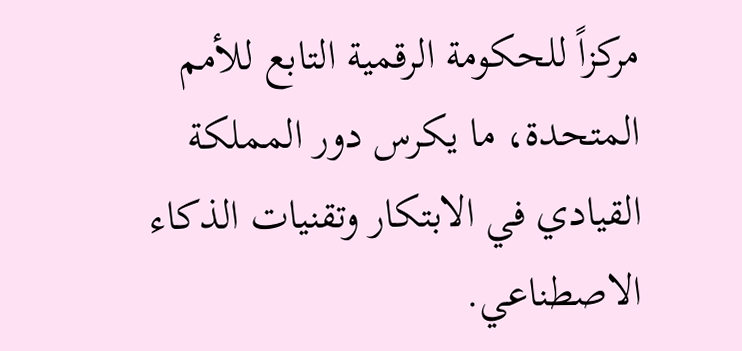مركزاً للحكومة الرقمية التابع للأمم المتحدة، ما يكرس دور المملكة القيادي في الابتكار وتقنيات الذكاء الاصطناعي.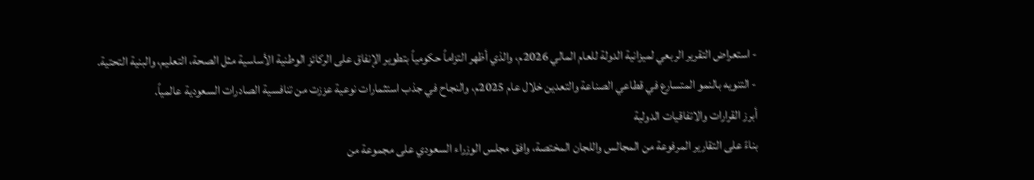- استعراض التقرير الربعي لميزانية الدولة للعام المالي 2026م، والذي أظهر التزاماً حكومياً بتطوير الإنفاق على الركائز الوطنية الأساسية مثل الصحة، التعليم، والبنية التحتية.
- التنويه بالنمو المتسارع في قطاعي الصناعة والتعدين خلال عام 2025م، والنجاح في جذب استثمارات نوعية عززت من تنافسية الصادرات السعودية عالمياً.
أبرز القرارات والاتفاقيات الدولية
بناءً على التقارير المرفوعة من المجالس واللجان المختصة، وافق مجلس الوزراء السعودي على مجموعة من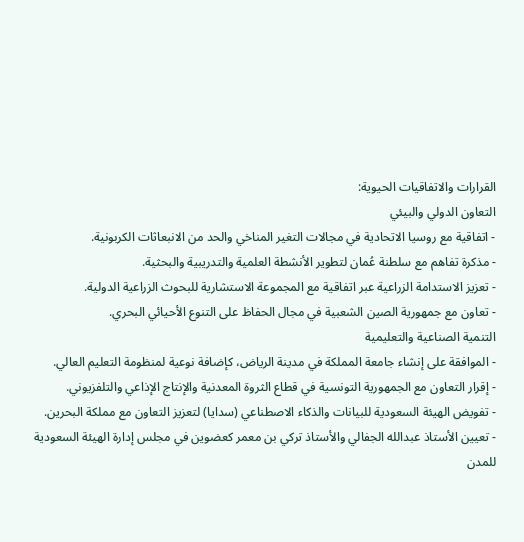القرارات والاتفاقيات الحيوية:
التعاون الدولي والبيئي
- اتفاقية مع روسيا الاتحادية في مجالات التغير المناخي والحد من الانبعاثات الكربونية.
- مذكرة تفاهم مع سلطنة عُمان لتطوير الأنشطة العلمية والتدريبية والبحثية.
- تعزيز الاستدامة الزراعية عبر اتفاقية مع المجموعة الاستشارية للبحوث الزراعية الدولية.
- تعاون مع جمهورية الصين الشعبية في مجال الحفاظ على التنوع الأحيائي البحري.
التنمية الصناعية والتعليمية
- الموافقة على إنشاء جامعة المملكة في مدينة الرياض، كإضافة نوعية لمنظومة التعليم العالي.
- إقرار التعاون مع الجمهورية التونسية في قطاع الثروة المعدنية والإنتاج الإذاعي والتلفزيوني.
- تفويض الهيئة السعودية للبيانات والذكاء الاصطناعي (سدايا) لتعزيز التعاون مع مملكة البحرين.
- تعيين الأستاذ عبدالله الجفالي والأستاذ تركي بن معمر كعضوين في مجلس إدارة الهيئة السعودية للمدن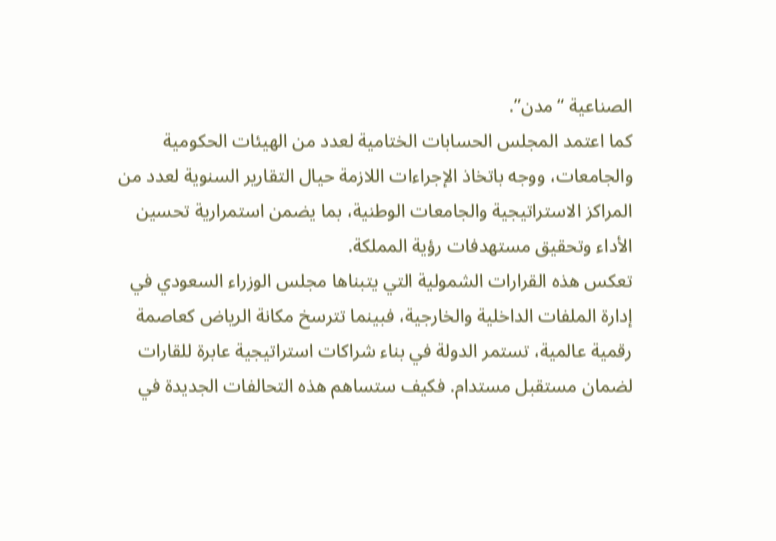الصناعية “مدن”.
كما اعتمد المجلس الحسابات الختامية لعدد من الهيئات الحكومية والجامعات، ووجه باتخاذ الإجراءات اللازمة حيال التقارير السنوية لعدد من المراكز الاستراتيجية والجامعات الوطنية، بما يضمن استمرارية تحسين الأداء وتحقيق مستهدفات رؤية المملكة.
تعكس هذه القرارات الشمولية التي يتبناها مجلس الوزراء السعودي في إدارة الملفات الداخلية والخارجية، فبينما تترسخ مكانة الرياض كعاصمة رقمية عالمية، تستمر الدولة في بناء شراكات استراتيجية عابرة للقارات لضمان مستقبل مستدام. فكيف ستساهم هذه التحالفات الجديدة في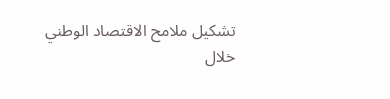تشكيل ملامح الاقتصاد الوطني خلال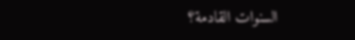السنوات القادمة؟